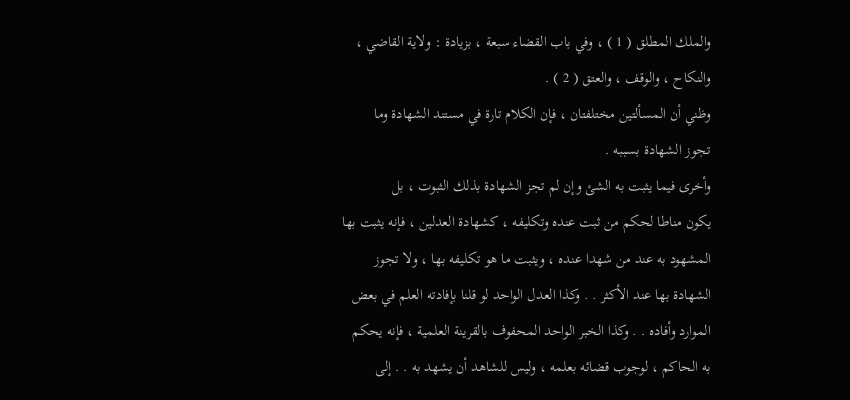والملك المطلق ( 1 ) ، وفي باب القضاء سبعة ، بزيادة : ولاية القاضي ،
والنكاح ، والوقف ، والعتق ( 2 ) .
وظني أن المسألتين مختلفتان ، فإن الكلام تارة في مستند الشهادة وما
تجوز الشهادة بسببه .
وأخرى فيما يثبت به الشئ وإن لم تجز الشهادة بذلك الثبوت ، بل
يكون مناطا لحكم من ثبت عنده وتكليفه ، كشهادة العدلين ، فإنه يثبت بها
المشهود به عند من شهدا عنده ، ويثبت ما هو تكليفه بها ، ولا تجوز
الشهادة بها عند الأكثر . . وكذا العدل الواحد لو قلنا بإفادته العلم في بعض
الموارد وأفاده . . وكذا الخبر الواحد المحفوف بالقرينة العلمية ، فإنه يحكم
به الحاكم ، لوجوب قضائه بعلمه ، وليس للشاهد أن يشهد به . . إلى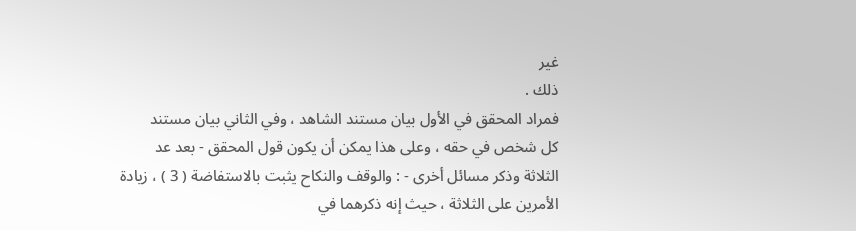غير
ذلك .
فمراد المحقق في الأول بيان مستند الشاهد ، وفي الثاني بيان مستند
كل شخص في حقه ، وعلى هذا يمكن أن يكون قول المحقق - بعد عد
الثلاثة وذكر مسائل أخرى - : والوقف والنكاح يثبت بالاستفاضة ( 3 ) ، زيادة
الأمرين على الثلاثة ، حيث إنه ذكرهما في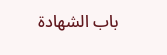باب الشهادة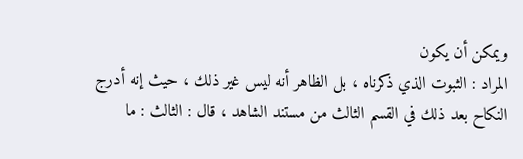ويمكن أن يكون
المراد : الثبوت الذي ذكرناه ، بل الظاهر أنه ليس غير ذلك ، حيث إنه أدرج
النكاح بعد ذلك في القسم الثالث من مستند الشاهد ، قال : الثالث : ما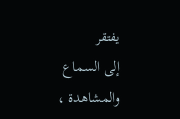يفتقر
إلى السماع والمشاهدة ،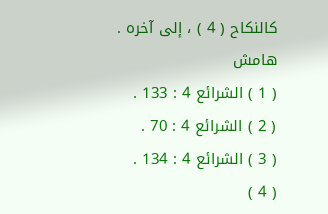كالنكاح ( 4 ) ، إلى آخره .
هامش
( 1 ) الشرائع 4 : 133 .
( 2 ) الشرائع 4 : 70 .
( 3 ) الشرائع 4 : 134 .
( 4 )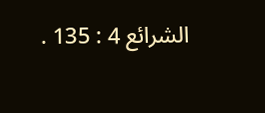الشرائع 4 : 135 .